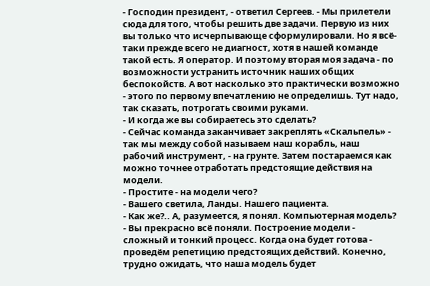- Господин президент, - ответил Сергеев. - Мы прилетели сюда для того, чтобы решить две задачи. Первую из них вы только что исчерпывающе сформулировали. Но я всё-таки прежде всего не диагност, хотя в нашей команде такой есть. Я оператор. И поэтому вторая моя задача - по возможности устранить источник наших общих беспокойств. А вот насколько это практически возможно - этого по первому впечатлению не определишь. Тут надо, так сказать, потрогать своими руками.
- И когда же вы собираетесь это сделать?
- Сейчас команда заканчивает закреплять «Скальпель» - так мы между собой называем наш корабль, наш рабочий инструмент, - на грунте. Затем постараемся как можно точнее отработать предстоящие действия на модели.
- Простите - на модели чего?
- Вашего светила, Ланды. Нашего пациента.
- Как же?.. А, разумеется, я понял. Компьютерная модель?
- Вы прекрасно всё поняли. Построение модели - сложный и тонкий процесс. Когда она будет готова - проведём репетицию предстоящих действий. Конечно, трудно ожидать, что наша модель будет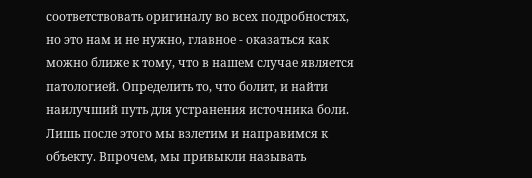соответствовать оригиналу во всех подробностях, но это нам и не нужно, главное - оказаться как можно ближе к тому, что в нашем случае является патологией. Определить то, что болит, и найти наилучший путь для устранения источника боли. Лишь после этого мы взлетим и направимся к объекту. Впрочем, мы привыкли называть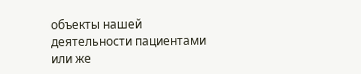объекты нашей деятельности пациентами или же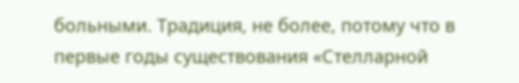больными. Традиция, не более, потому что в первые годы существования «Стелларной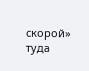скорой» туда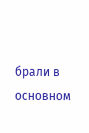брали в основном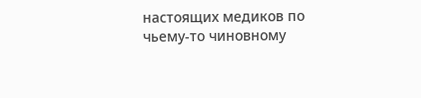настоящих медиков по чьему-то чиновному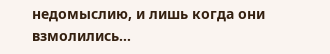недомыслию, и лишь когда они взмолились…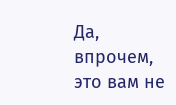Да, впрочем, это вам не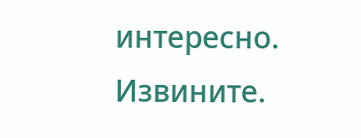интересно. Извините.